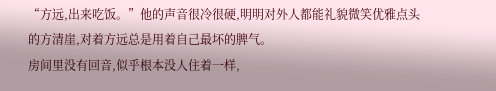“方远,出来吃饭。”他的声音很冷很硬,明明对外人都能礼貌微笑优雅点头的方清崖,对着方远总是用着自己最坏的脾气。
房间里没有回音,似乎根本没人住着一样,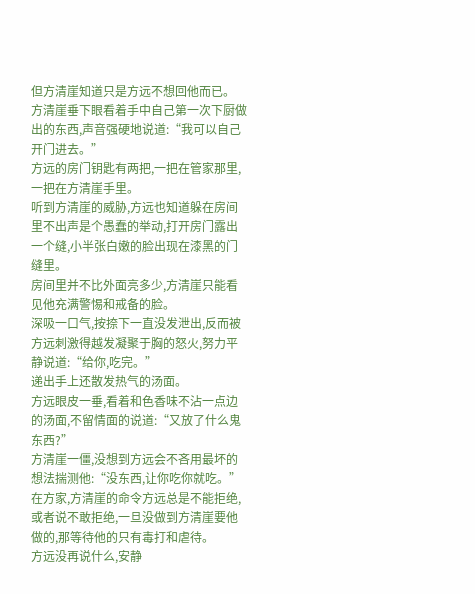但方清崖知道只是方远不想回他而已。
方清崖垂下眼看着手中自己第一次下厨做出的东西,声音强硬地说道:“我可以自己开门进去。”
方远的房门钥匙有两把,一把在管家那里,一把在方清崖手里。
听到方清崖的威胁,方远也知道躲在房间里不出声是个愚蠢的举动,打开房门露出一个缝,小半张白嫩的脸出现在漆黑的门缝里。
房间里并不比外面亮多少,方清崖只能看见他充满警惕和戒备的脸。
深吸一口气,按捺下一直没发泄出,反而被方远刺激得越发凝聚于胸的怒火,努力平静说道:“给你,吃完。”
递出手上还散发热气的汤面。
方远眼皮一垂,看着和色香味不沾一点边的汤面,不留情面的说道:“又放了什么鬼东西?”
方清崖一僵,没想到方远会不吝用最坏的想法揣测他:“没东西,让你吃你就吃。”
在方家,方清崖的命令方远总是不能拒绝,或者说不敢拒绝,一旦没做到方清崖要他做的,那等待他的只有毒打和虐待。
方远没再说什么,安静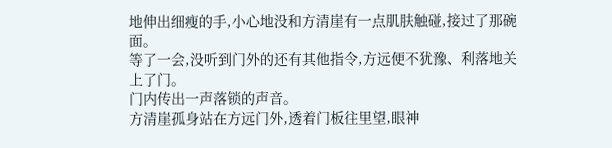地伸出细瘦的手,小心地没和方清崖有一点肌肤触碰,接过了那碗面。
等了一会,没听到门外的还有其他指令,方远便不犹豫、利落地关上了门。
门内传出一声落锁的声音。
方清崖孤身站在方远门外,透着门板往里望,眼神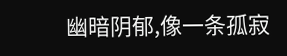幽暗阴郁,像一条孤寂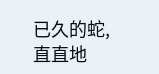已久的蛇,直直地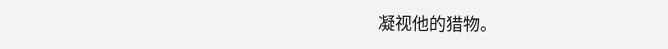凝视他的猎物。